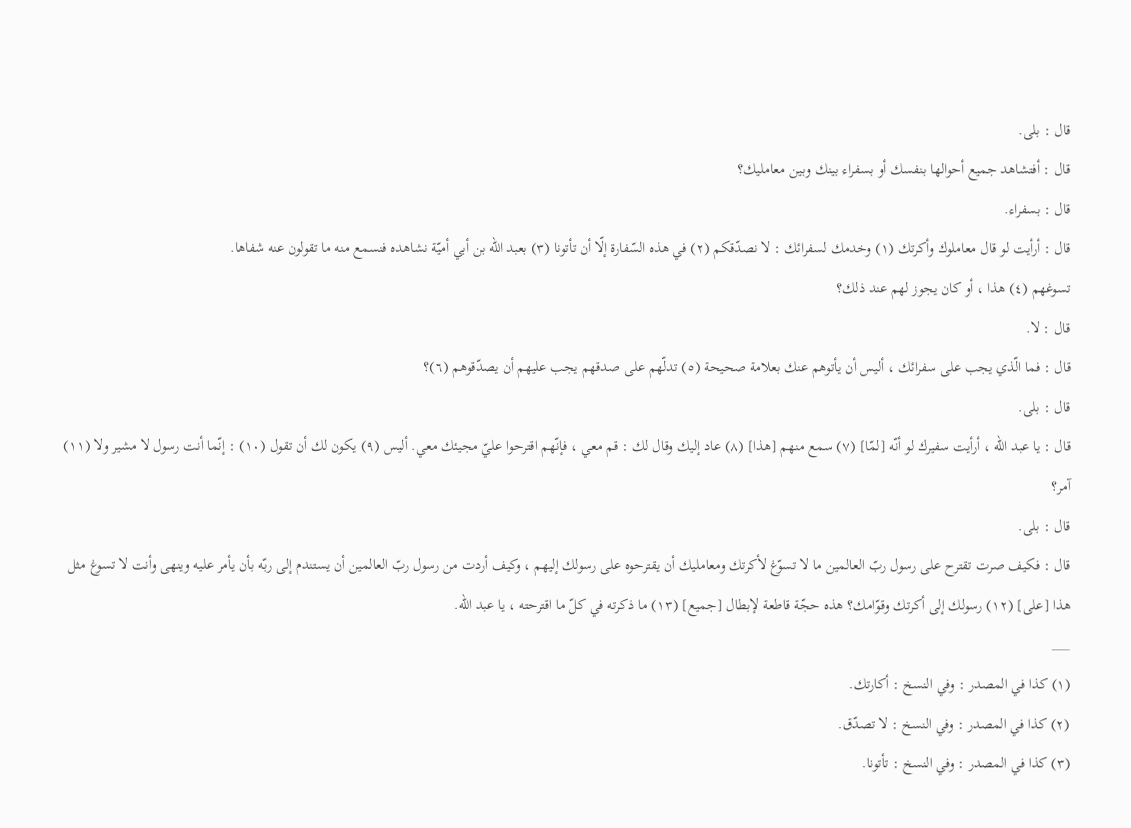قال : بلى.
قال : أفتشاهد جميع أحوالها بنفسك أو بسفراء بينك وبين معامليك؟
قال : بسفراء.
قال : أرأيت لو قال معاملوك وأكرتك (١) وخدمك لسفرائك : لا نصدّقكم (٢) في هذه السّفارة إلّا أن تأتونا (٣) بعبد الله بن أبي أميّة نشاهده فنسمع منه ما تقولون عنه شفاها.
تسوغهم (٤) هذا ، أو كان يجوز لهم عند ذلك؟
قال : لا.
قال : فما الّذي يجب على سفرائك ، أليس أن يأتوهم عنك بعلامة صحيحة (٥) تدلّهم على صدقهم يجب عليهم أن يصدّقوهم (٦)؟
قال : بلى.
قال : يا عبد الله ، أرأيت سفيرك لو أنّه [لمّا] (٧) سمع منهم [هذا] (٨) عاد إليك وقال لك : قم معي ، فإنّهم اقترحوا عليّ مجيئك معي. أليس (٩) يكون لك أن تقول (١٠) : إنّما أنت رسول لا مشير ولا (١١) آمر؟
قال : بلى.
قال : فكيف صرت تقترح على رسول ربّ العالمين ما لا تسوّغ لأكرتك ومعامليك أن يقترحوه على رسولك إليهم ، وكيف أردت من رسول ربّ العالمين أن يستندم إلى ربّه بأن يأمر عليه وينهى وأنت لا تسوغ مثل هذا [على] (١٢) رسولك إلى أكرتك وقوّامك؟ هذه حجّة قاطعة لإبطال [جميع] (١٣) ما ذكرته في كلّ ما اقترحته ، يا عبد الله.
___
(١) كذا في المصدر : وفي النسخ : أكارتك.
(٢) كذا في المصدر : وفي النسخ : لا تصدّق.
(٣) كذا في المصدر : وفي النسخ : تأتونا.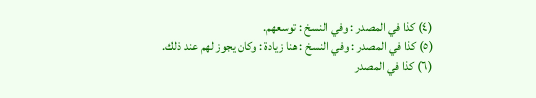(٤) كذا في المصدر : وفي النسخ : توسعهم.
(٥) كذا في المصدر : وفي النسخ : هنا زيادة : وكان يجوز لهم عند ذلك.
(٦) كذا في المصدر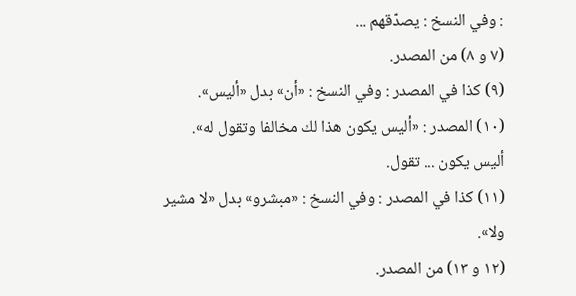: وفي النسخ : يصدّقهم ...
(٧ و ٨) من المصدر.
(٩) كذا في المصدر : وفي النسخ : «أن» بدل «أليس».
(١٠) المصدر : «أليس يكون هذا لك مخالفا وتقول له». أليس يكون ... تقول.
(١١) كذا في المصدر : وفي النسخ : «مبشرو» بدل «لا مشير ولا».
(١٢ و ١٣) من المصدر.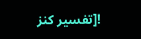![تفسير كنز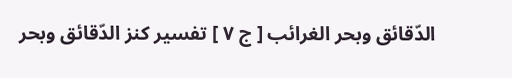الدّقائق وبحر الغرائب [ ج ٧ ] تفسير كنز الدّقائق وبحر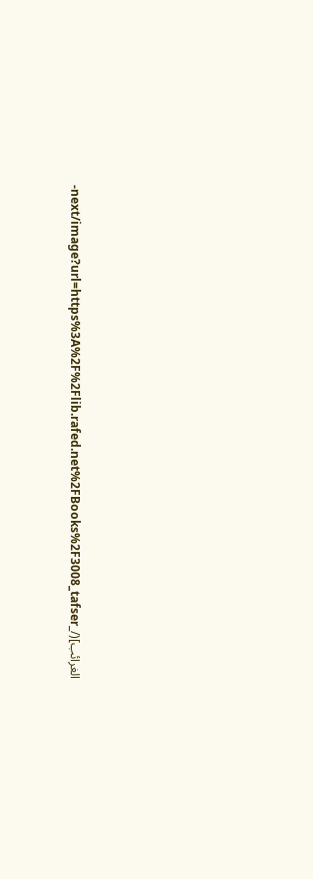الغرائب](/_next/image?url=https%3A%2F%2Flib.rafed.net%2FBooks%2F3008_tafser-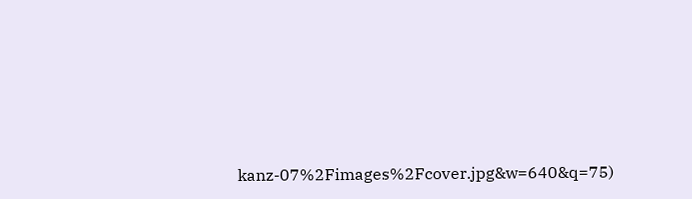kanz-07%2Fimages%2Fcover.jpg&w=640&q=75)